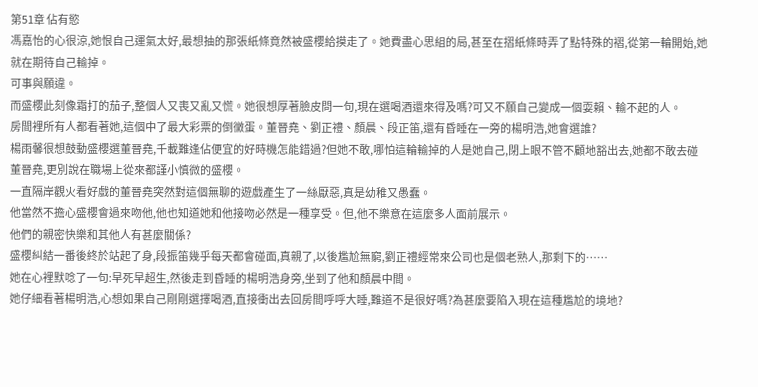第51章 佔有慾
馮嘉怡的心很涼,她恨自己運氣太好,最想抽的那張紙條竟然被盛櫻給摸走了。她費盡心思組的局,甚至在摺紙條時弄了點特殊的褶,從第一輪開始,她就在期待自己輸掉。
可事與願違。
而盛櫻此刻像霜打的茄子,整個人又喪又亂又慌。她很想厚著臉皮問一句,現在選喝酒還來得及嗎?可又不願自己變成一個耍賴、輸不起的人。
房間裡所有人都看著她,這個中了最大彩票的倒黴蛋。董晉堯、劉正禮、顏晨、段正笛,還有昏睡在一旁的楊明浩,她會選誰?
楊雨馨很想鼓動盛櫻選董晉堯,千載難逢佔便宜的好時機怎能錯過?但她不敢,哪怕這輪輸掉的人是她自己,閉上眼不管不顧地豁出去,她都不敢去碰董晉堯,更別說在職場上從來都謹小慎微的盛櫻。
一直隔岸觀火看好戲的董晉堯突然對這個無聊的遊戲產生了一絲厭惡,真是幼稚又愚蠢。
他當然不擔心盛櫻會過來吻他,他也知道她和他接吻必然是一種享受。但,他不樂意在這麼多人面前展示。
他們的親密快樂和其他人有甚麼關係?
盛櫻糾結一番後終於站起了身,段振笛幾乎每天都會碰面,真親了,以後尷尬無窮,劉正禮經常來公司也是個老熟人,那剩下的……
她在心裡默唸了一句:早死早超生,然後走到昏睡的楊明浩身旁,坐到了他和顏晨中間。
她仔細看著楊明浩,心想如果自己剛剛選擇喝酒,直接衝出去回房間呼呼大睡,難道不是很好嗎?為甚麼要陷入現在這種尷尬的境地?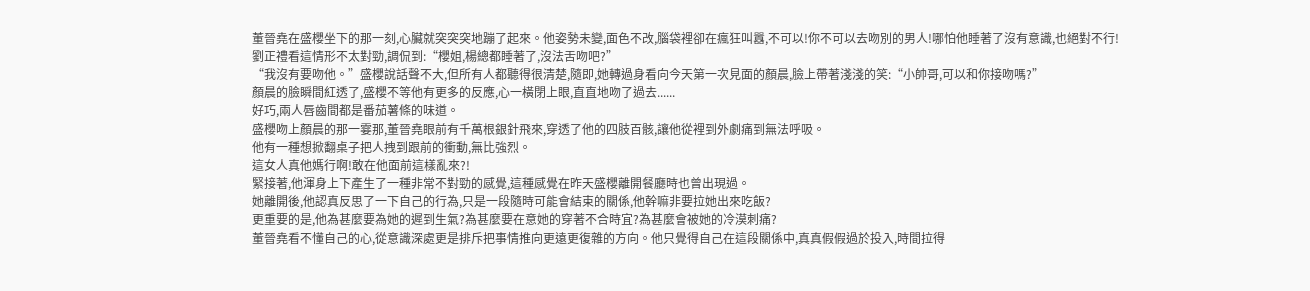董晉堯在盛櫻坐下的那一刻,心臟就突突突地蹦了起來。他姿勢未變,面色不改,腦袋裡卻在瘋狂叫囂,不可以!你不可以去吻別的男人!哪怕他睡著了沒有意識,也絕對不行!
劉正禮看這情形不太對勁,調侃到:“櫻姐,楊總都睡著了,沒法舌吻吧?”
“我沒有要吻他。”盛櫻說話聲不大,但所有人都聽得很清楚,隨即,她轉過身看向今天第一次見面的顏晨,臉上帶著淺淺的笑:“小帥哥,可以和你接吻嗎?”
顏晨的臉瞬間紅透了,盛櫻不等他有更多的反應,心一橫閉上眼,直直地吻了過去......
好巧,兩人唇齒間都是番茄薯條的味道。
盛櫻吻上顏晨的那一霎那,董晉堯眼前有千萬根銀針飛來,穿透了他的四肢百骸,讓他從裡到外劇痛到無法呼吸。
他有一種想掀翻桌子把人拽到跟前的衝動,無比強烈。
這女人真他媽行啊!敢在他面前這樣亂來?!
緊接著,他渾身上下產生了一種非常不對勁的感覺,這種感覺在昨天盛櫻離開餐廳時也曾出現過。
她離開後,他認真反思了一下自己的行為,只是一段隨時可能會結束的關係,他幹嘛非要拉她出來吃飯?
更重要的是,他為甚麼要為她的遲到生氣?為甚麼要在意她的穿著不合時宜?為甚麼會被她的冷漠刺痛?
董晉堯看不懂自己的心,從意識深處更是排斥把事情推向更遠更復雜的方向。他只覺得自己在這段關係中,真真假假過於投入,時間拉得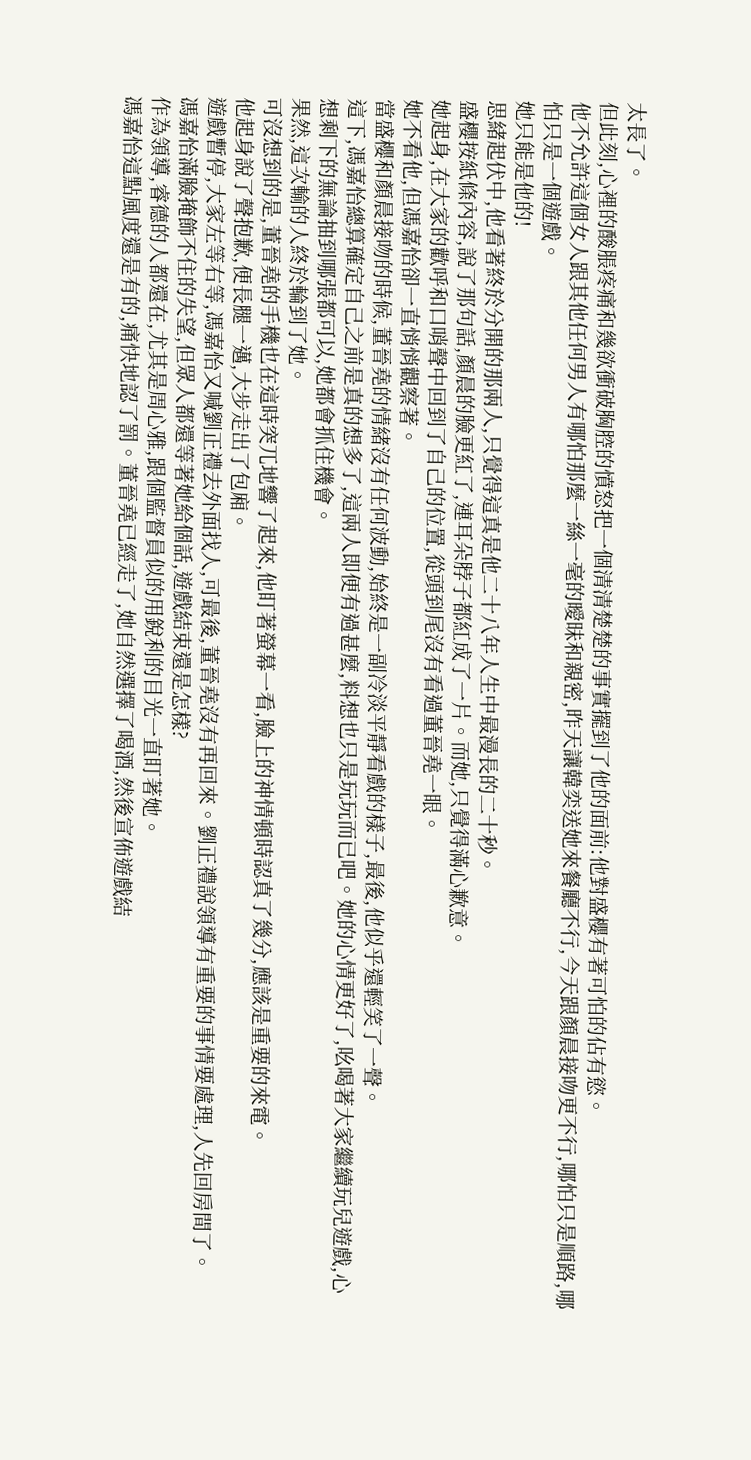太長了。
但此刻,心裡的酸脹疼痛和幾欲衝破胸腔的憤怒把一個清清楚楚的事實擺到了他的面前:他對盛櫻有著可怕的佔有慾。
他不允許這個女人跟其他任何男人有哪怕那麼一絲一毫的曖昧和親密,昨天讓韓奕送她來餐廳不行,今天跟顏晨接吻更不行,哪怕只是順路,哪怕只是一個遊戲。
她只能是他的!
思緒起伏中,他看著終於分開的那兩人,只覺得這真是他二十八年人生中最漫長的二十秒。
盛櫻按紙條內容,說了那句話,顏晨的臉更紅了,連耳朵脖子都紅成了一片。而她,只覺得滿心歉意。
她起身,在大家的歡呼和口哨聲中回到了自己的位置,從頭到尾沒有看過董晉堯一眼。
她不看他,但馮嘉怡卻一直悄悄觀察著。
當盛櫻和顏晨接吻的時候,董晉堯的情緒沒有任何波動,始終是一副冷淡平靜看戲的樣子,最後,他似乎還輕笑了一聲。
這下,馮嘉怡總算確定自己之前是真的想多了,這兩人即便有過甚麼,料想也只是玩玩而已吧。她的心情更好了,吆喝著大家繼續玩兒遊戲,心想剩下的無論抽到哪張都可以,她都會抓住機會。
果然,這次輸的人終於輪到了她。
可沒想到的是,董晉堯的手機也在這時突兀地響了起來,他盯著螢幕一看,臉上的神情頓時認真了幾分,應該是重要的來電。
他起身說了聲抱歉,便長腿一邁,大步走出了包廂。
遊戲暫停,大家左等右等,馮嘉怡又喊劉正禮去外面找人,可最後,董晉堯沒有再回來。劉正禮說領導有重要的事情要處理,人先回房間了。
馮嘉怡滿臉掩飾不住的失望,但眾人都還等著她給個話,遊戲結束還是怎樣?
作為領導,睿德的人都還在,尤其是周心雅,跟個監督員似的用銳利的目光一直盯著她。
馮嘉怡這點風度還是有的,痛快地認了罰。董晉堯已經走了,她自然選擇了喝酒,然後宣佈遊戲結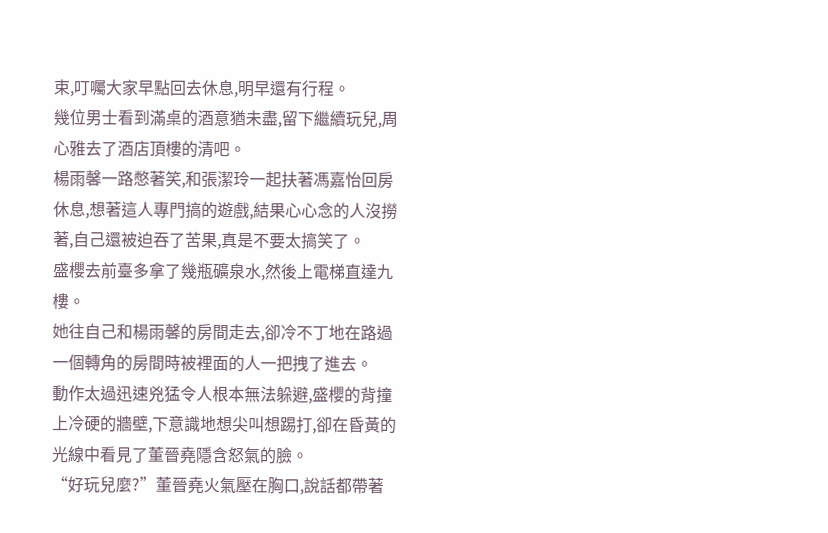束,叮囑大家早點回去休息,明早還有行程。
幾位男士看到滿桌的酒意猶未盡,留下繼續玩兒,周心雅去了酒店頂樓的清吧。
楊雨馨一路憋著笑,和張潔玲一起扶著馮嘉怡回房休息,想著這人專門搞的遊戲,結果心心念的人沒撈著,自己還被迫吞了苦果,真是不要太搞笑了。
盛櫻去前臺多拿了幾瓶礦泉水,然後上電梯直達九樓。
她往自己和楊雨馨的房間走去,卻冷不丁地在路過一個轉角的房間時被裡面的人一把拽了進去。
動作太過迅速兇猛令人根本無法躲避,盛櫻的背撞上冷硬的牆壁,下意識地想尖叫想踢打,卻在昏黃的光線中看見了董晉堯隱含怒氣的臉。
“好玩兒麼?”董晉堯火氣壓在胸口,說話都帶著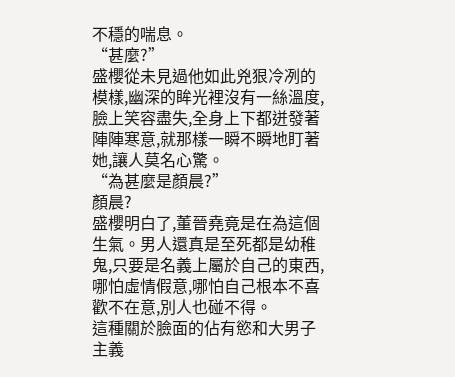不穩的喘息。
“甚麼?”
盛櫻從未見過他如此兇狠冷冽的模樣,幽深的眸光裡沒有一絲溫度,臉上笑容盡失,全身上下都迸發著陣陣寒意,就那樣一瞬不瞬地盯著她,讓人莫名心驚。
“為甚麼是顏晨?”
顏晨?
盛櫻明白了,董晉堯竟是在為這個生氣。男人還真是至死都是幼稚鬼,只要是名義上屬於自己的東西,哪怕虛情假意,哪怕自己根本不喜歡不在意,別人也碰不得。
這種關於臉面的佔有慾和大男子主義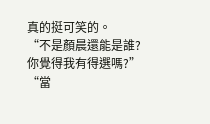真的挺可笑的。
“不是顏晨還能是誰?你覺得我有得選嗎?”
“當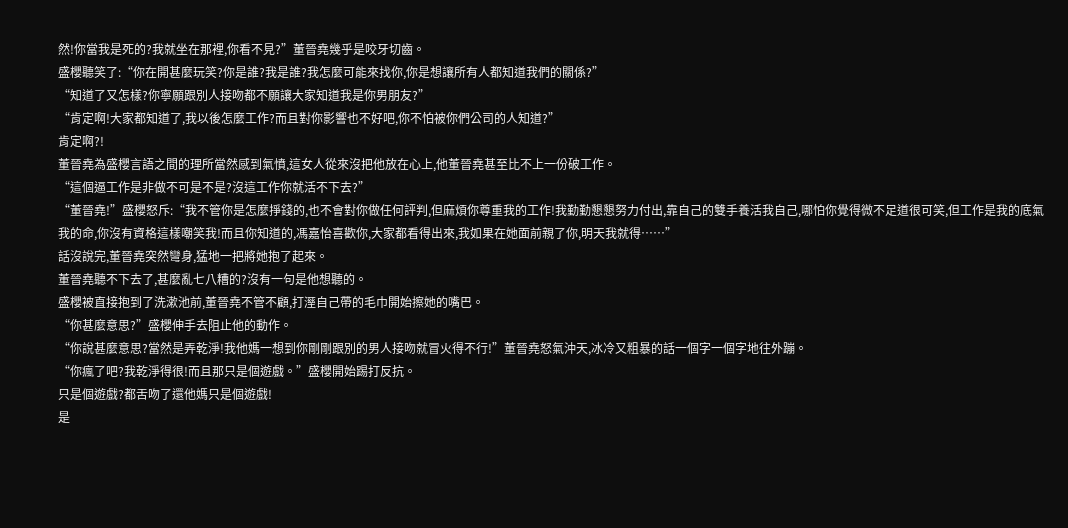然!你當我是死的?我就坐在那裡,你看不見?”董晉堯幾乎是咬牙切齒。
盛櫻聽笑了:“你在開甚麼玩笑?你是誰?我是誰?我怎麼可能來找你,你是想讓所有人都知道我們的關係?”
“知道了又怎樣?你寧願跟別人接吻都不願讓大家知道我是你男朋友?”
“肯定啊!大家都知道了,我以後怎麼工作?而且對你影響也不好吧,你不怕被你們公司的人知道?”
肯定啊?!
董晉堯為盛櫻言語之間的理所當然感到氣憤,這女人從來沒把他放在心上,他董晉堯甚至比不上一份破工作。
“這個逼工作是非做不可是不是?沒這工作你就活不下去?”
“董晉堯!”盛櫻怒斥:“我不管你是怎麼掙錢的,也不會對你做任何評判,但麻煩你尊重我的工作!我勤勤懇懇努力付出,靠自己的雙手養活我自己,哪怕你覺得微不足道很可笑,但工作是我的底氣我的命,你沒有資格這樣嘲笑我!而且你知道的,馮嘉怡喜歡你,大家都看得出來,我如果在她面前親了你,明天我就得……”
話沒說完,董晉堯突然彎身,猛地一把將她抱了起來。
董晉堯聽不下去了,甚麼亂七八糟的?沒有一句是他想聽的。
盛櫻被直接抱到了洗漱池前,董晉堯不管不顧,打溼自己帶的毛巾開始擦她的嘴巴。
“你甚麼意思?”盛櫻伸手去阻止他的動作。
“你說甚麼意思?當然是弄乾淨!我他媽一想到你剛剛跟別的男人接吻就冒火得不行!”董晉堯怒氣沖天,冰冷又粗暴的話一個字一個字地往外蹦。
“你瘋了吧?我乾淨得很!而且那只是個遊戲。”盛櫻開始踢打反抗。
只是個遊戲?都舌吻了還他媽只是個遊戲!
是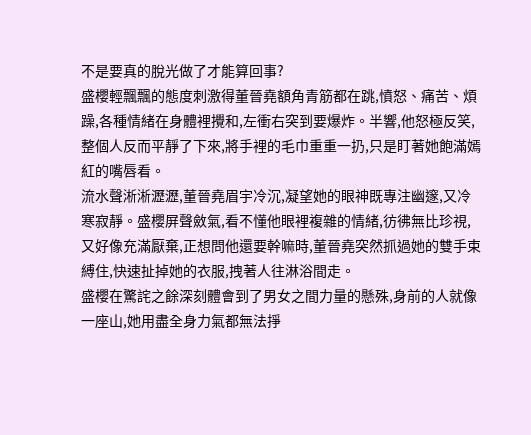不是要真的脫光做了才能算回事?
盛櫻輕飄飄的態度刺激得董晉堯額角青筋都在跳,憤怒、痛苦、煩躁,各種情緒在身體裡攪和,左衝右突到要爆炸。半響,他怒極反笑,整個人反而平靜了下來,將手裡的毛巾重重一扔,只是盯著她飽滿嫣紅的嘴唇看。
流水聲淅淅瀝瀝,董晉堯眉宇冷沉,凝望她的眼神既專注幽邃,又冷寒寂靜。盛櫻屏聲斂氣,看不懂他眼裡複雜的情緒,彷彿無比珍視,又好像充滿厭棄,正想問他還要幹嘛時,董晉堯突然抓過她的雙手束縛住,快速扯掉她的衣服,拽著人往淋浴間走。
盛櫻在驚詫之餘深刻體會到了男女之間力量的懸殊,身前的人就像一座山,她用盡全身力氣都無法掙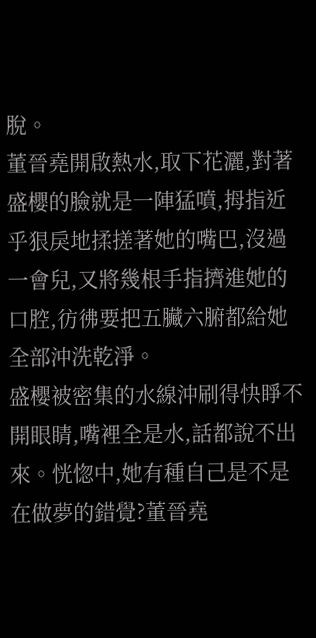脫。
董晉堯開啟熱水,取下花灑,對著盛櫻的臉就是一陣猛噴,拇指近乎狠戾地揉搓著她的嘴巴,沒過一會兒,又將幾根手指擠進她的口腔,彷彿要把五臟六腑都給她全部沖洗乾淨。
盛櫻被密集的水線沖刷得快睜不開眼睛,嘴裡全是水,話都說不出來。恍惚中,她有種自己是不是在做夢的錯覺?董晉堯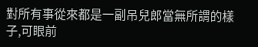對所有事從來都是一副吊兒郎當無所謂的樣子,可眼前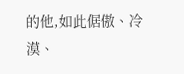的他,如此倨傲、冷漠、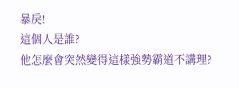暴戾!
這個人是誰?
他怎麼會突然變得這樣強勢霸道不講理?